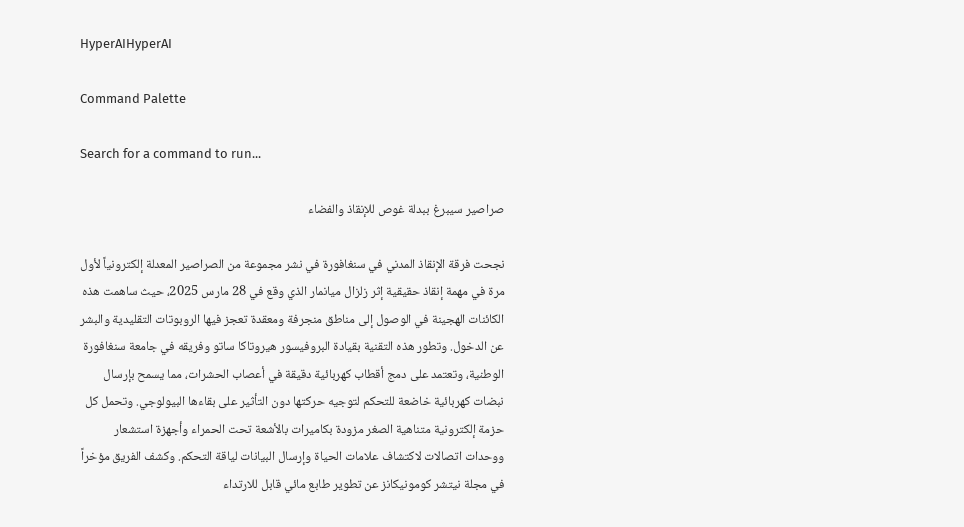HyperAIHyperAI

Command Palette

Search for a command to run...

صراصير سيبرغ ببدلة غوص للإنقاذ والفضاء

نجحت فرقة الإنقاذ المدني في سنغافورة في نشر مجموعة من الصراصير المعدلة إلكترونياً لأول مرة في مهمة إنقاذ حقيقية إثر زلزال ميانمار الذي وقع في 28 مارس 2025، حيث ساهمت هذه الكائنات الهجينة في الوصول إلى مناطق منجرفة ومعقدة تعجز فيها الروبوتات التقليدية والبشر عن الدخول. وتطور هذه التقنية بقيادة البروفيسور هيروتاكا ساتو وفريقه في جامعة سنغافورة الوطنية، وتعتمد على دمج أقطاب كهربائية دقيقة في أعصاب الحشرات، مما يسمح بإرسال نبضات كهربائية خاضعة للتحكم لتوجيه حركتها دون التأثير على بقاءها البيولوجي. وتحمل كل حزمة إلكترونية متناهية الصغر مزودة بكاميرات بالأشعة تحت الحمراء وأجهزة استشعار ووحدات اتصالات لاكتشاف علامات الحياة وإرسال البيانات لياقة التحكم. وكشف الفريق مؤخراً في مجلة نيتشر كومونيكانز عن تطوير طابع مائي قابل للارتداء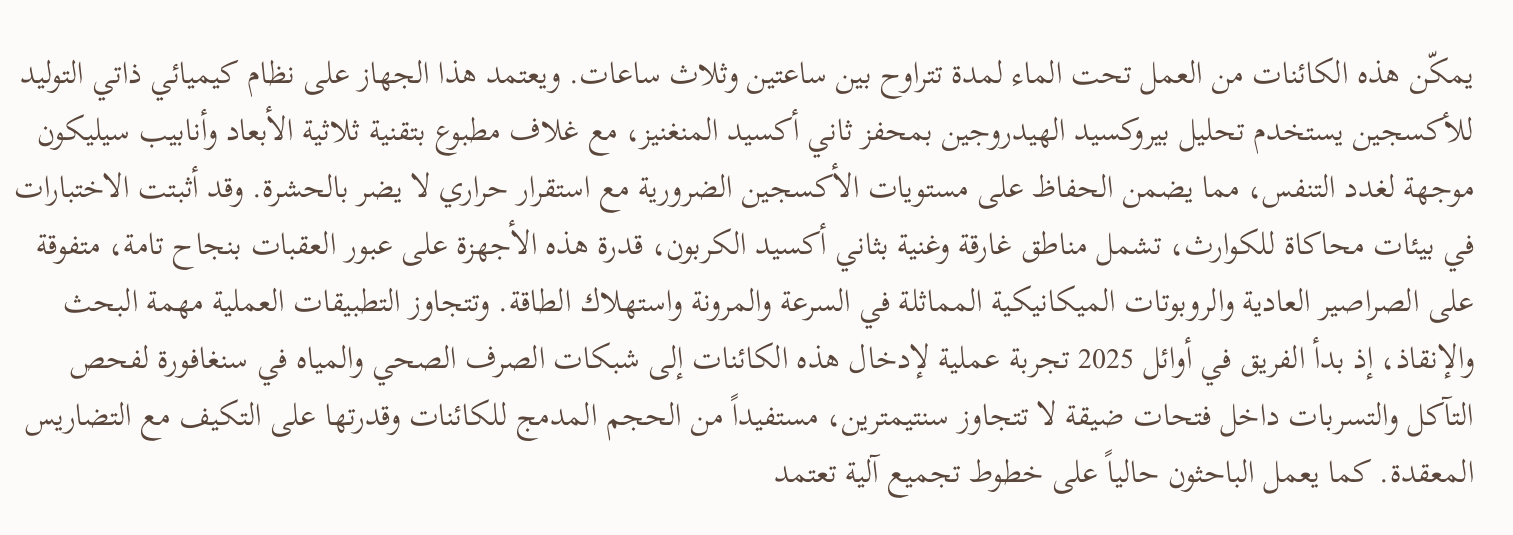يمكّن هذه الكائنات من العمل تحت الماء لمدة تتراوح بين ساعتين وثلاث ساعات. ويعتمد هذا الجهاز على نظام كيميائي ذاتي التوليد للأكسجين يستخدم تحليل بيروكسيد الهيدروجين بمحفز ثاني أكسيد المنغنيز، مع غلاف مطبوع بتقنية ثلاثية الأبعاد وأنابيب سيليكون موجهة لغدد التنفس، مما يضمن الحفاظ على مستويات الأكسجين الضرورية مع استقرار حراري لا يضر بالحشرة. وقد أثبتت الاختبارات في بيئات محاكاة للكوارث، تشمل مناطق غارقة وغنية بثاني أكسيد الكربون، قدرة هذه الأجهزة على عبور العقبات بنجاح تامة، متفوقة على الصراصير العادية والروبوتات الميكانيكية المماثلة في السرعة والمرونة واستهلاك الطاقة. وتتجاوز التطبيقات العملية مهمة البحث والإنقاذ، إذ بدأ الفريق في أوائل 2025 تجربة عملية لإدخال هذه الكائنات إلى شبكات الصرف الصحي والمياه في سنغافورة لفحص التآكل والتسربات داخل فتحات ضيقة لا تتجاوز سنتيمترين، مستفيداً من الحجم المدمج للكائنات وقدرتها على التكيف مع التضاريس المعقدة. كما يعمل الباحثون حالياً على خطوط تجميع آلية تعتمد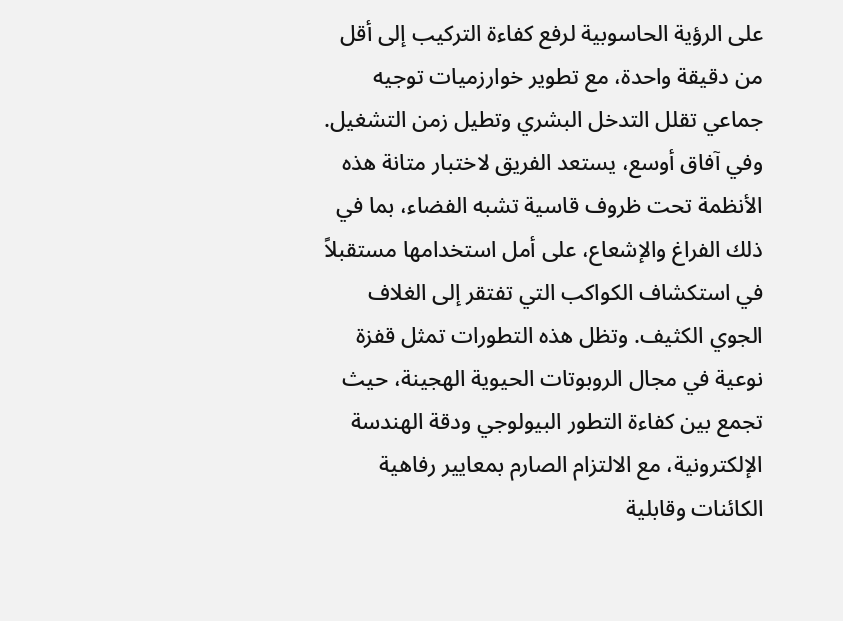على الرؤية الحاسوبية لرفع كفاءة التركيب إلى أقل من دقيقة واحدة، مع تطوير خوارزميات توجيه جماعي تقلل التدخل البشري وتطيل زمن التشغيل. وفي آفاق أوسع، يستعد الفريق لاختبار متانة هذه الأنظمة تحت ظروف قاسية تشبه الفضاء، بما في ذلك الفراغ والإشعاع، على أمل استخدامها مستقبلاً في استكشاف الكواكب التي تفتقر إلى الغلاف الجوي الكثيف. وتظل هذه التطورات تمثل قفزة نوعية في مجال الروبوتات الحيوية الهجينة، حيث تجمع بين كفاءة التطور البيولوجي ودقة الهندسة الإلكترونية، مع الالتزام الصارم بمعايير رفاهية الكائنات وقابلية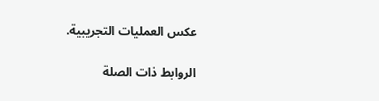عكس العمليات التجريبية.

الروابط ذات الصلة